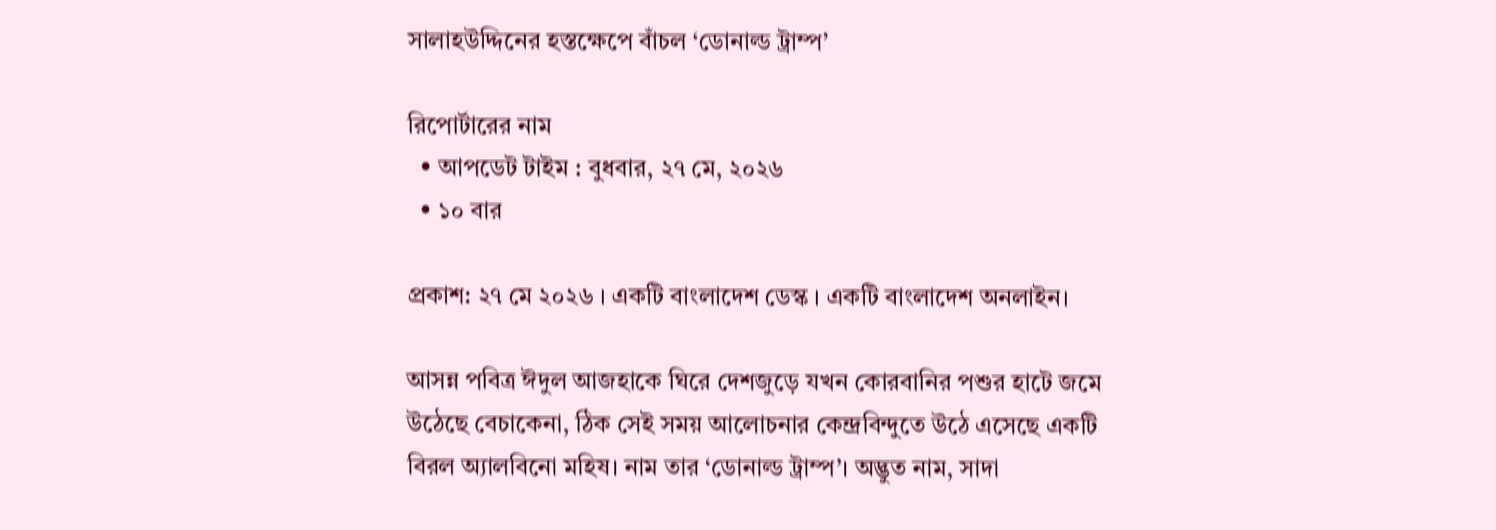সালাহউদ্দিনের হস্তক্ষেপে বাঁচল ‘ডোনাল্ড ট্রাম্প’

রিপোর্টারের নাম
  • আপডেট টাইম : বুধবার, ২৭ মে, ২০২৬
  • ১০ বার

প্রকাশ: ২৭ মে ২০২৬ । একটি বাংলাদেশ ডেস্ক । একটি বাংলাদেশ অনলাইন।

আসন্ন পবিত্র ঈদুল আজহাকে ঘিরে দেশজুড়ে যখন কোরবানির পশুর হাটে জমে উঠেছে বেচাকেনা, ঠিক সেই সময় আলোচনার কেন্দ্রবিন্দুতে উঠে এসেছে একটি বিরল অ্যালবিনো মহিষ। নাম তার ‘ডোনাল্ড ট্রাম্প’। অদ্ভুত নাম, সাদা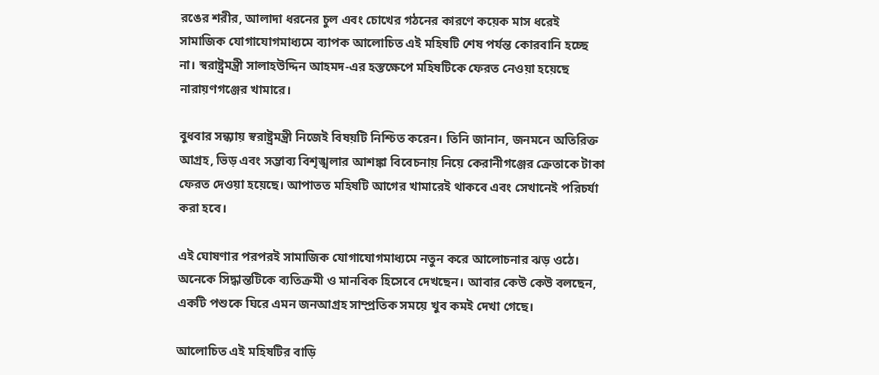রঙের শরীর, আলাদা ধরনের চুল এবং চোখের গঠনের কারণে কয়েক মাস ধরেই সামাজিক যোগাযোগমাধ্যমে ব্যাপক আলোচিত এই মহিষটি শেষ পর্যন্ত কোরবানি হচ্ছে না। স্বরাষ্ট্রমন্ত্রী সালাহউদ্দিন আহমদ-এর হস্তক্ষেপে মহিষটিকে ফেরত নেওয়া হয়েছে নারায়ণগঞ্জের খামারে।

বুধবার সন্ধ্যায় স্বরাষ্ট্রমন্ত্রী নিজেই বিষয়টি নিশ্চিত করেন। তিনি জানান, জনমনে অতিরিক্ত আগ্রহ, ভিড় এবং সম্ভাব্য বিশৃঙ্খলার আশঙ্কা বিবেচনায় নিয়ে কেরানীগঞ্জের ক্রেতাকে টাকা ফেরত দেওয়া হয়েছে। আপাতত মহিষটি আগের খামারেই থাকবে এবং সেখানেই পরিচর্যা করা হবে।

এই ঘোষণার পরপরই সামাজিক যোগাযোগমাধ্যমে নতুন করে আলোচনার ঝড় ওঠে। অনেকে সিদ্ধান্তটিকে ব্যতিক্রমী ও মানবিক হিসেবে দেখছেন। আবার কেউ কেউ বলছেন, একটি পশুকে ঘিরে এমন জনআগ্রহ সাম্প্রতিক সময়ে খুব কমই দেখা গেছে।

আলোচিত এই মহিষটির বাড়ি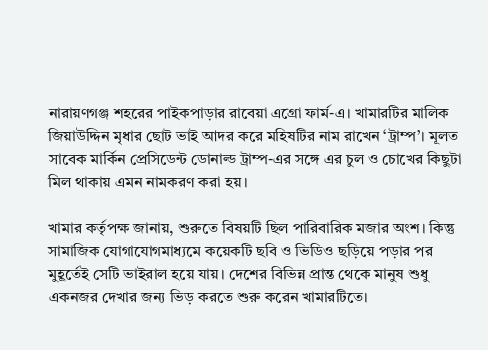নারায়ণগঞ্জ শহরের পাইকপাড়ার রাবেয়া এগ্রো ফার্ম-এ। খামারটির মালিক জিয়াউদ্দিন মৃধার ছোট ভাই আদর করে মহিষটির নাম রাখেন ‘ট্রাম্প’। মূলত সাবেক মার্কিন প্রেসিডেন্ট ডোনাল্ড ট্রাম্প-এর সঙ্গে এর চুল ও চোখের কিছুটা মিল থাকায় এমন নামকরণ করা হয়।

খামার কর্তৃপক্ষ জানায়, শুরুতে বিষয়টি ছিল পারিবারিক মজার অংশ। কিন্তু সামাজিক যোগাযোগমাধ্যমে কয়েকটি ছবি ও ভিডিও ছড়িয়ে পড়ার পর মুহূর্তেই সেটি ভাইরাল হয়ে যায়। দেশের বিভিন্ন প্রান্ত থেকে মানুষ শুধু একনজর দেখার জন্য ভিড় করতে শুরু করেন খামারটিতে।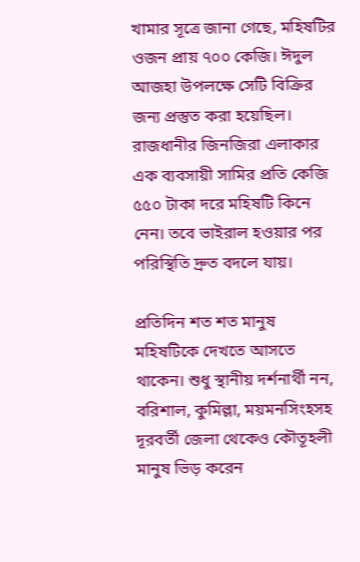খামার সূত্রে জানা গেছে, মহিষটির ওজন প্রায় ৭০০ কেজি। ঈদুল আজহা উপলক্ষে সেটি বিক্রির জন্য প্রস্তুত করা হয়েছিল। রাজধানীর জিনজিরা এলাকার এক ব্যবসায়ী সামির প্রতি কেজি ৫৫০ টাকা দরে মহিষটি কিনে নেন। তবে ভাইরাল হওয়ার পর পরিস্থিতি দ্রুত বদলে যায়।

প্রতিদিন শত শত মানুষ মহিষটিকে দেখতে আসতে থাকেন। শুধু স্থানীয় দর্শনার্থী নন, বরিশাল, কুমিল্লা, ময়মনসিংহসহ দূরবর্তী জেলা থেকেও কৌতূহলী মানুষ ভিড় করেন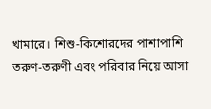খামারে। শিশু-কিশোরদের পাশাপাশি তরুণ-তরুণী এবং পরিবার নিয়ে আসা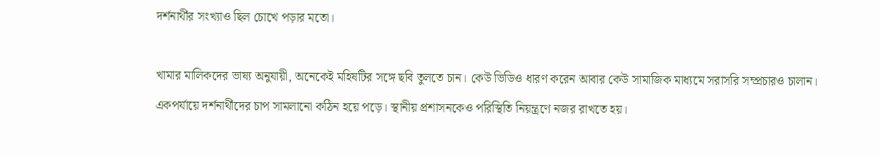দর্শনার্থীর সংখ্যাও ছিল চোখে পড়ার মতো।

খামার মালিকদের ভাষ্য অনুযায়ী, অনেকেই মহিষটির সঙ্গে ছবি তুলতে চান। কেউ ভিডিও ধারণ করেন আবার কেউ সামাজিক মাধ্যমে সরাসরি সম্প্রচারও চালান। একপর্যায়ে দর্শনার্থীদের চাপ সামলানো কঠিন হয়ে পড়ে। স্থানীয় প্রশাসনকেও পরিস্থিতি নিয়ন্ত্রণে নজর রাখতে হয়।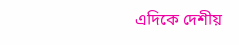এদিকে দেশীয়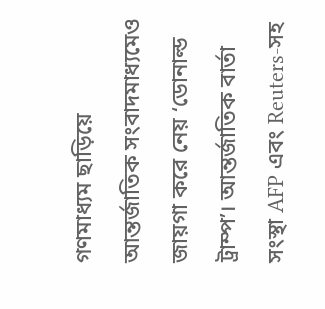গণমাধ্যম ছাড়িয়ে আন্তর্জাতিক সংবাদমাধ্যমেও জায়গা করে নেয় ‘ডোনাল্ড ট্রাম্প’। আন্তর্জাতিক বার্তা সংস্থা AFP এবং Reuters-সহ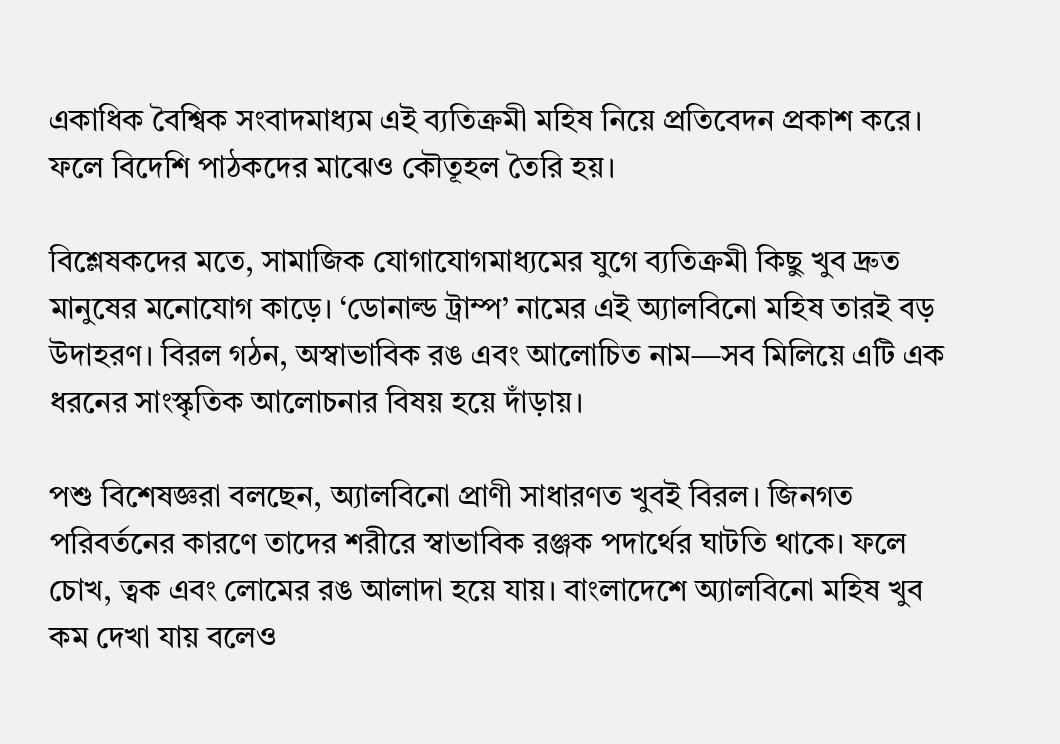একাধিক বৈশ্বিক সংবাদমাধ্যম এই ব্যতিক্রমী মহিষ নিয়ে প্রতিবেদন প্রকাশ করে। ফলে বিদেশি পাঠকদের মাঝেও কৌতূহল তৈরি হয়।

বিশ্লেষকদের মতে, সামাজিক যোগাযোগমাধ্যমের যুগে ব্যতিক্রমী কিছু খুব দ্রুত মানুষের মনোযোগ কাড়ে। ‘ডোনাল্ড ট্রাম্প’ নামের এই অ্যালবিনো মহিষ তারই বড় উদাহরণ। বিরল গঠন, অস্বাভাবিক রঙ এবং আলোচিত নাম—সব মিলিয়ে এটি এক ধরনের সাংস্কৃতিক আলোচনার বিষয় হয়ে দাঁড়ায়।

পশু বিশেষজ্ঞরা বলছেন, অ্যালবিনো প্রাণী সাধারণত খুবই বিরল। জিনগত পরিবর্তনের কারণে তাদের শরীরে স্বাভাবিক রঞ্জক পদার্থের ঘাটতি থাকে। ফলে চোখ, ত্বক এবং লোমের রঙ আলাদা হয়ে যায়। বাংলাদেশে অ্যালবিনো মহিষ খুব কম দেখা যায় বলেও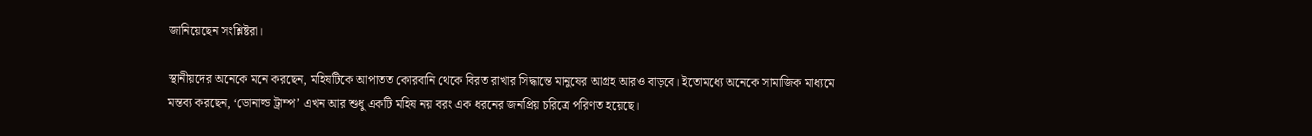জানিয়েছেন সংশ্লিষ্টরা।

স্থানীয়দের অনেকে মনে করছেন, মহিষটিকে আপাতত কোরবানি থেকে বিরত রাখার সিদ্ধান্তে মানুষের আগ্রহ আরও বাড়বে। ইতোমধ্যে অনেকে সামাজিক মাধ্যমে মন্তব্য করছেন, ‘ডোনাল্ড ট্রাম্প’ এখন আর শুধু একটি মহিষ নয় বরং এক ধরনের জনপ্রিয় চরিত্রে পরিণত হয়েছে।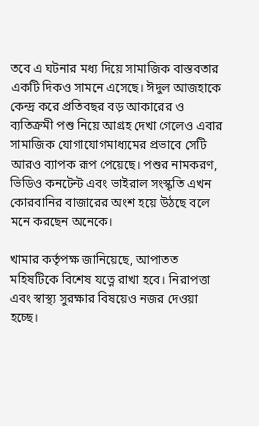তবে এ ঘটনার মধ্য দিয়ে সামাজিক বাস্তবতার একটি দিকও সামনে এসেছে। ঈদুল আজহাকে কেন্দ্র করে প্রতিবছর বড় আকারের ও ব্যতিক্রমী পশু নিয়ে আগ্রহ দেখা গেলেও এবার সামাজিক যোগাযোগমাধ্যমের প্রভাবে সেটি আরও ব্যাপক রূপ পেয়েছে। পশুর নামকরণ, ভিডিও কনটেন্ট এবং ভাইরাল সংস্কৃতি এখন কোরবানির বাজারের অংশ হয়ে উঠছে বলে মনে করছেন অনেকে।

খামার কর্তৃপক্ষ জানিয়েছে, আপাতত মহিষটিকে বিশেষ যত্নে রাখা হবে। নিরাপত্তা এবং স্বাস্থ্য সুরক্ষার বিষয়েও নজর দেওয়া হচ্ছে।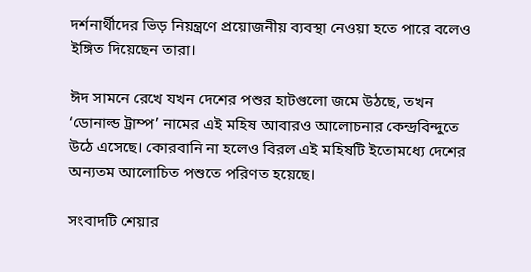দর্শনার্থীদের ভিড় নিয়ন্ত্রণে প্রয়োজনীয় ব্যবস্থা নেওয়া হতে পারে বলেও ইঙ্গিত দিয়েছেন তারা।

ঈদ সামনে রেখে যখন দেশের পশুর হাটগুলো জমে উঠছে, তখন ‘ডোনাল্ড ট্রাম্প’ নামের এই মহিষ আবারও আলোচনার কেন্দ্রবিন্দুতে উঠে এসেছে। কোরবানি না হলেও বিরল এই মহিষটি ইতোমধ্যে দেশের অন্যতম আলোচিত পশুতে পরিণত হয়েছে।

সংবাদটি শেয়ার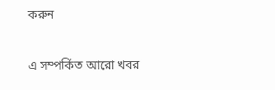করুন

এ সম্পর্কিত আরো খবর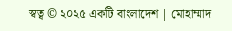স্বত্ব © ২০২৫ একটি বাংলাদেশ | মোহাম্মাদ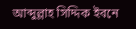আব্দুল্লাহ সিদ্দিক ইবনে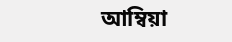আম্বিয়া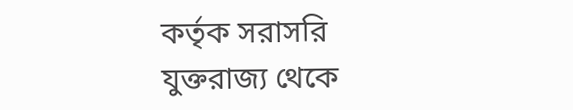কর্তৃক সরাসরি যুক্তরাজ্য থেকে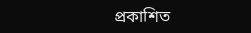প্রকাশিত